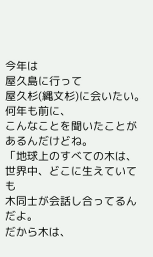今年は
屋久島に行って
屋久杉(縄文杉)に会いたい。
何年も前に、
こんなことを聞いたことがあるんだけどね。
「地球上のすべての木は、
世界中、どこに生えていても
木同士が会話し合ってるんだよ。
だから木は、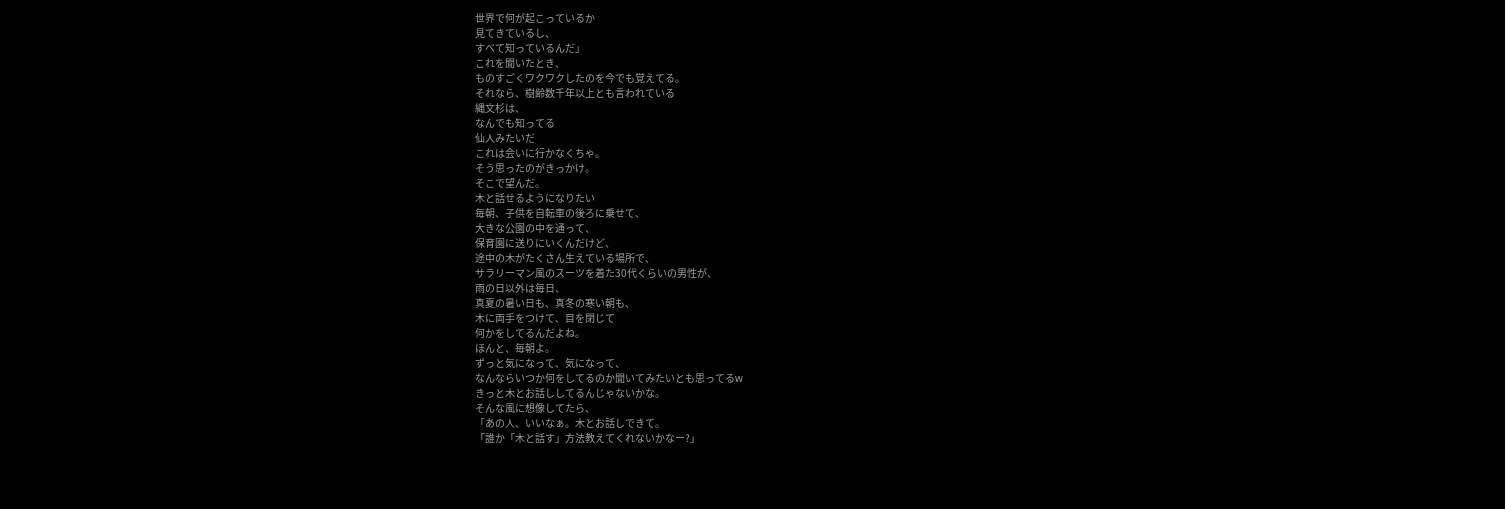世界で何が起こっているか
見てきているし、
すべて知っているんだ」
これを聞いたとき、
ものすごくワクワクしたのを今でも覚えてる。
それなら、樹齢数千年以上とも言われている
縄文杉は、
なんでも知ってる
仙人みたいだ
これは会いに行かなくちゃ。
そう思ったのがきっかけ。
そこで望んだ。
木と話せるようになりたい
毎朝、子供を自転車の後ろに乗せて、
大きな公園の中を通って、
保育園に送りにいくんだけど、
途中の木がたくさん生えている場所で、
サラリーマン風のスーツを着た30代くらいの男性が、
雨の日以外は毎日、
真夏の暑い日も、真冬の寒い朝も、
木に両手をつけて、目を閉じて
何かをしてるんだよね。
ほんと、毎朝よ。
ずっと気になって、気になって、
なんならいつか何をしてるのか聞いてみたいとも思ってるw
きっと木とお話ししてるんじゃないかな。
そんな風に想像してたら、
「あの人、いいなぁ。木とお話しできて。
「誰か「木と話す」方法教えてくれないかなー?」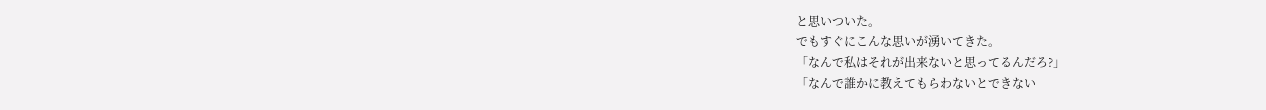と思いついた。
でもすぐにこんな思いが湧いてきた。
「なんで私はそれが出来ないと思ってるんだろ?」
「なんで誰かに教えてもらわないとできない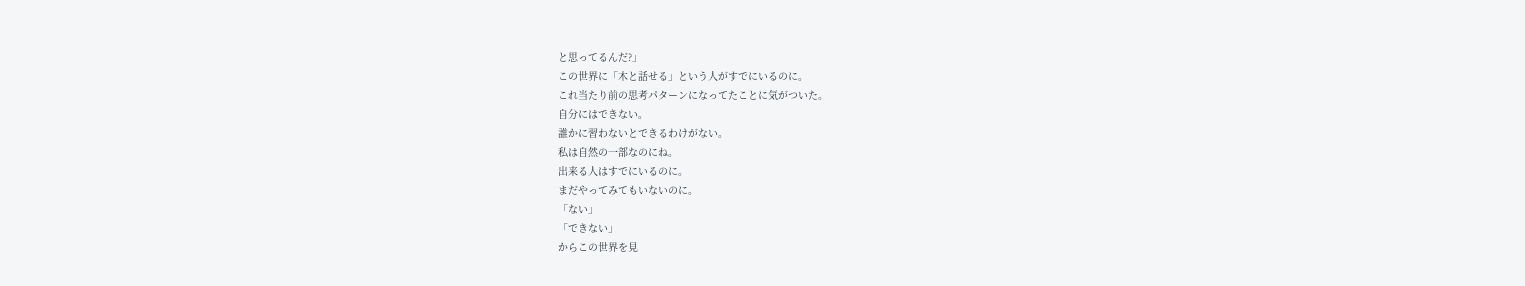と思ってるんだ?」
この世界に「木と話せる」という人がすでにいるのに。
これ当たり前の思考パターンになってたことに気がついた。
自分にはできない。
誰かに習わないとできるわけがない。
私は自然の一部なのにね。
出来る人はすでにいるのに。
まだやってみてもいないのに。
「ない」
「できない」
からこの世界を見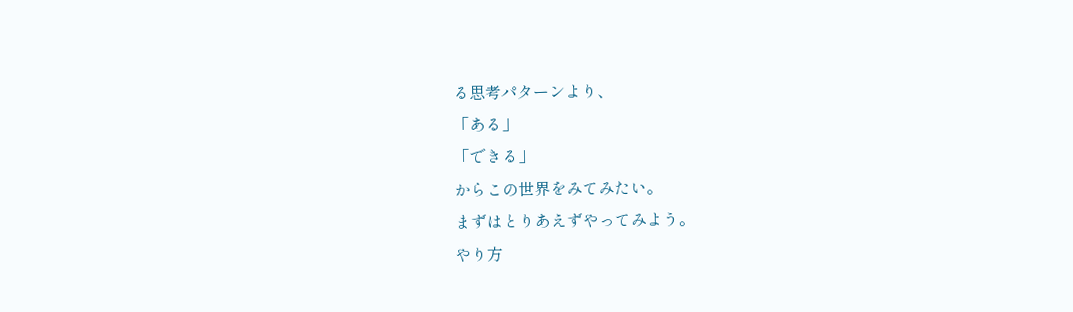る思考パターンより、
「ある」
「できる」
からこの世界をみてみたい。
まずはとりあえずやってみよう。
やり方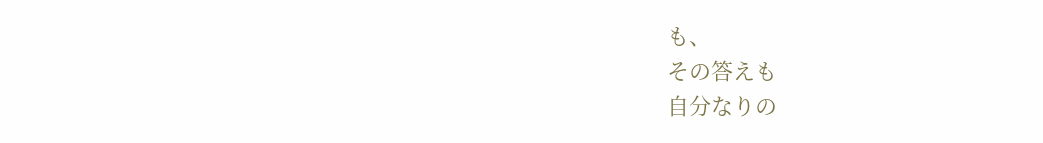も、
その答えも
自分なりの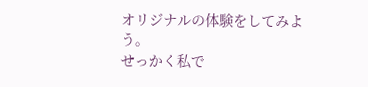オリジナルの体験をしてみよう。
せっかく私で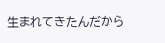生まれてきたんだから